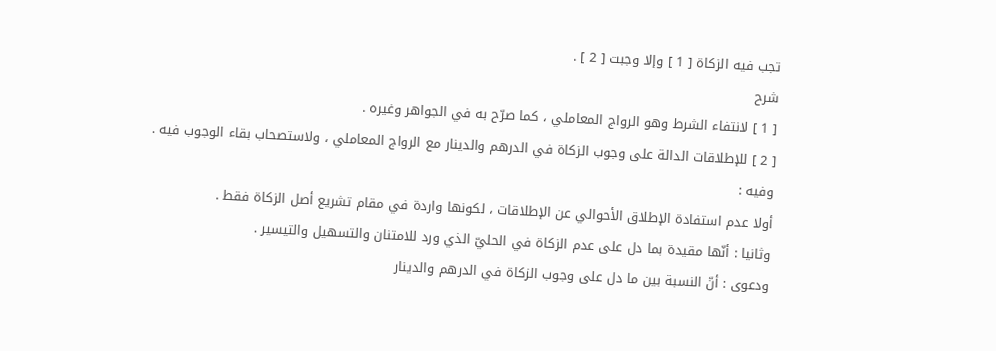تجب فيه الزكاة [ 1 ] وإلا وجبت [ 2 ] .
شرح
[ 1 ] لانتفاء الشرط وهو الرواج المعاملي ، كما صرّح به في الجواهر وغيره .
[ 2 ] للإطلاقات الدالة على وجوب الزكاة في الدرهم والدينار مع الرواج المعاملي ، ولاستصحاب بقاء الوجوب فيه .
وفيه :
أولا عدم استفادة الإطلاق الأحوالي عن الإطلاقات ، لكونها واردة في مقام تشريع أصل الزكاة فقط .
وثانيا : أنّها مقيدة بما دل على عدم الزكاة في الحليّ الذي ورد للامتنان والتسهيل والتيسير .
ودعوى : أنّ النسبة بين ما دل على وجوب الزكاة في الدرهم والدينار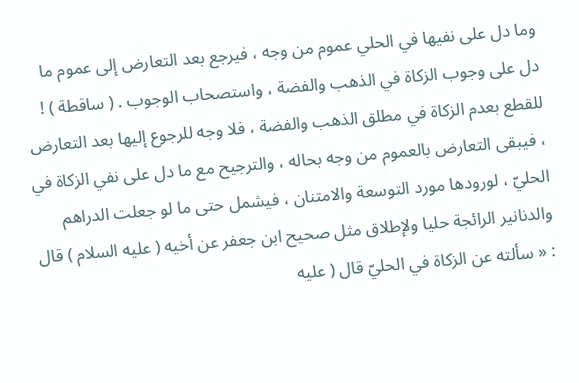وما دل على نفيها في الحلي عموم من وجه ، فيرجع بعد التعارض إلى عموم ما دل على وجوب الزكاة في الذهب والفضة ، واستصحاب الوجوب . ( ساقطة ) ! للقطع بعدم الزكاة في مطلق الذهب والفضة ، فلا وجه للرجوع إليها بعد التعارض ، فيبقى التعارض بالعموم من وجه بحاله ، والترجيح مع ما دل على نفي الزكاة في الحليّ ، لورودها مورد التوسعة والامتنان ، فيشمل حتى ما لو جعلت الدراهم والدنانير الرائجة حليا ولإطلاق مثل صحيح ابن جعفر عن أخيه ( عليه السلام ) قال : « سألته عن الزكاة في الحليّ قال ( عليه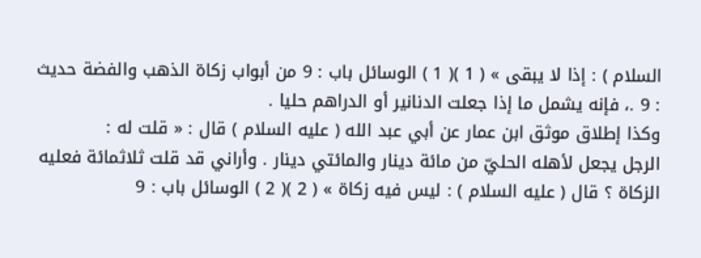السلام ) : إذا لا يبقى » ( 1 )( 1 ) الوسائل باب : 9 من أبواب زكاة الذهب والفضة حديث : 9 .، فإنه يشمل ما إذا جعلت الدنانير أو الدراهم حليا .
وكذا إطلاق موثق ابن عمار عن أبي عبد الله ( عليه السلام ) قال : « قلت له :
الرجل يجعل لأهله الحليّ من مائة دينار والمائتي دينار . وأراني قد قلت ثلاثمائة فعليه الزكاة ؟ قال ( عليه السلام ) : ليس فيه زكاة » ( 2 )( 2 ) الوسائل باب : 9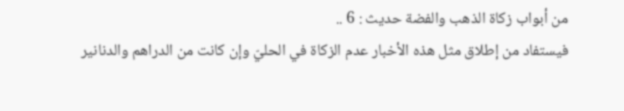من أبواب زكاة الذهب والفضة حديث : 6 ..
فيستفاد من إطلاق مثل هذه الأخبار عدم الزكاة في الحليّ وإن كانت من الدراهم والدنانير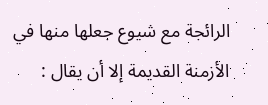الرائجة مع شيوع جعلها منها في الأزمنة القديمة إلا أن يقال :